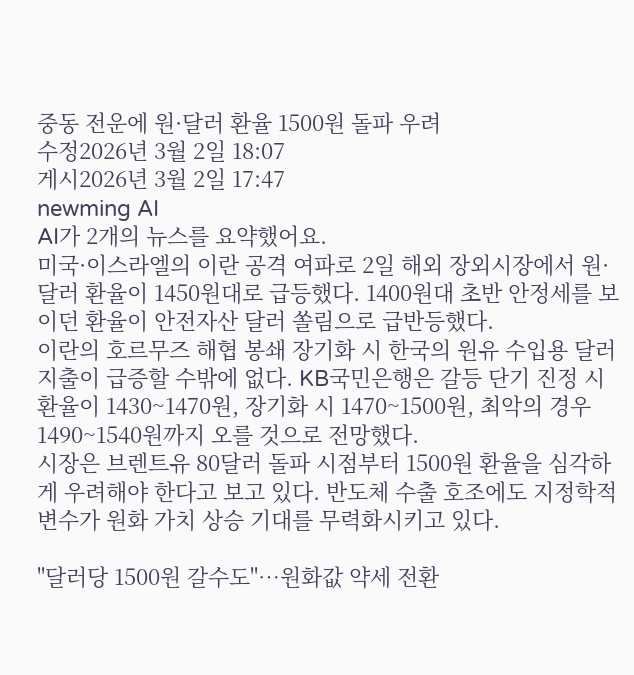중동 전운에 원·달러 환율 1500원 돌파 우려
수정2026년 3월 2일 18:07
게시2026년 3월 2일 17:47
newming AI
AI가 2개의 뉴스를 요약했어요.
미국·이스라엘의 이란 공격 여파로 2일 해외 장외시장에서 원·달러 환율이 1450원대로 급등했다. 1400원대 초반 안정세를 보이던 환율이 안전자산 달러 쏠림으로 급반등했다.
이란의 호르무즈 해협 봉쇄 장기화 시 한국의 원유 수입용 달러 지출이 급증할 수밖에 없다. KB국민은행은 갈등 단기 진정 시 환율이 1430~1470원, 장기화 시 1470~1500원, 최악의 경우 1490~1540원까지 오를 것으로 전망했다.
시장은 브렌트유 80달러 돌파 시점부터 1500원 환율을 심각하게 우려해야 한다고 보고 있다. 반도체 수출 호조에도 지정학적 변수가 원화 가치 상승 기대를 무력화시키고 있다.

"달러당 1500원 갈수도"…원화값 약세 전환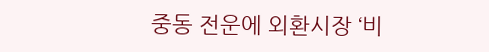중동 전운에 외환시장 ‘비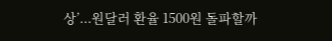상’...원달러 환율 1500원 돌파할까